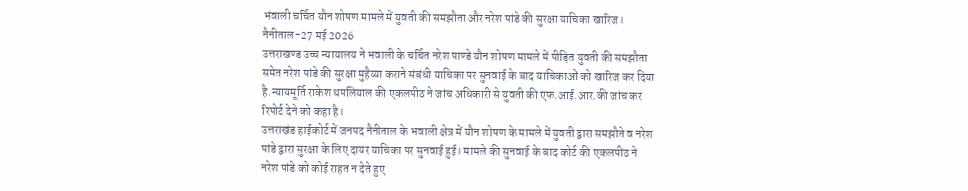भंवाली चर्चित यौन शोषण मामले में युवती की समझौता और नरेश पांडे की सुरक्षा याचिका खारिज।
नैनीताल-27 मई 2026
उत्तराखण्ड उच्च न्यायालय ने भवाली के चर्चित नरेश पाण्डे यौन शोषण मामले में पीड़ित युवती की समझौता समेत नरेश पांडे की सुरक्षा मुहैय्या कराने संबंधी याचिका पर सुनवाई के बाद याचिकाओं को खारिज कर दिया है.न्यायमूर्ति राकेश थपलियाल की एकलपीठ ने जांच अधिकारी से युवती की एफ.आई.आर.की जांच कर रिपोर्ट देने को कहा है।
उत्तराखंड हाईकोर्ट में जनपद नैनीताल के भवाली क्षेत्र में यौन शोषण के मामले में युवती द्वारा समझौते व नरेश पांडे द्वारा सुरक्षा के लिए दायर याचिका पर सुनवाई हुई। मामले की सुनवाई के बाद कोर्ट की एकलपीठ ने नरेश पांडे को कोई राहत न देते हुए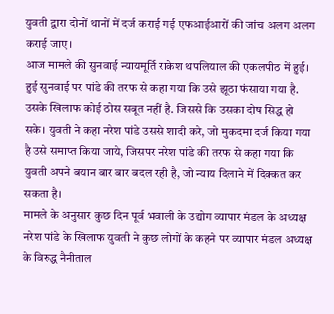युवती द्वारा दोनों थानों में दर्ज कराई गई एफआईआरों की जांच अलग अलग कराई जाए।
आज मामले की सुनवाई न्यायमूर्ति राकेश थपलियाल की एकलपीठ में हुई। हुई सुनवाई पर पांडे की तरफ से कहा गया कि उसे झूठा फंसाया गया है. उसके खिलाफ कोई ठोस सबूत नहीं है. जिससे कि उसका दोष सिद्ध हो सके। युवती ने कहा नरेश पांडे उससे शादी करे, जो मुकदमा दर्ज किया गया है उसे समाप्त किया जाये, जिसपर नरेश पांडे की तरफ से कहा गया कि युवती अपने बयान बार बार बदल रही है, जो न्याय दिलाने में दिक्कत कर सकता है।
मामले के अनुसार कुछ दिन पूर्व भवाली के उद्योग व्यापार मंडल के अध्यक्ष नरेश पांडे के खिलाफ युवती ने कुछ लोगों के कहने पर व्यापार मंडल अध्यक्ष के विरुद्ध नैनीताल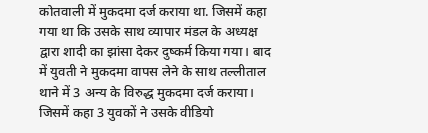कोतवाली में मुकदमा दर्ज कराया था. जिसमें कहा गया था कि उसके साथ व्यापार मंडल के अध्यक्ष द्वारा शादी का झांसा देकर दुष्कर्म किया गया। बाद में युवती ने मुकदमा वापस लेने के साथ तल्लीताल थाने में 3 अन्य के विरुद्ध मुकदमा दर्ज कराया। जिसमें कहा 3 युवकों ने उसके वीडियो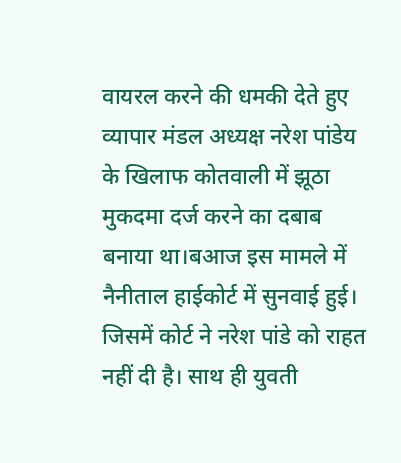वायरल करने की धमकी देते हुए व्यापार मंडल अध्यक्ष नरेश पांडेय के खिलाफ कोतवाली में झूठा मुकदमा दर्ज करने का दबाब बनाया था।बआज इस मामले में नैनीताल हाईकोर्ट में सुनवाई हुई। जिसमें कोर्ट ने नरेश पांडे को राहत नहीं दी है। साथ ही युवती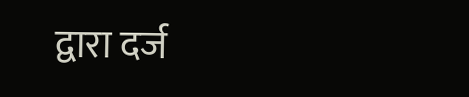द्वारा दर्ज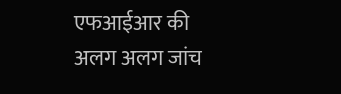एफआईआर की अलग अलग जांच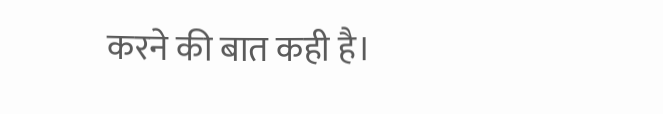करने की बात कही है।